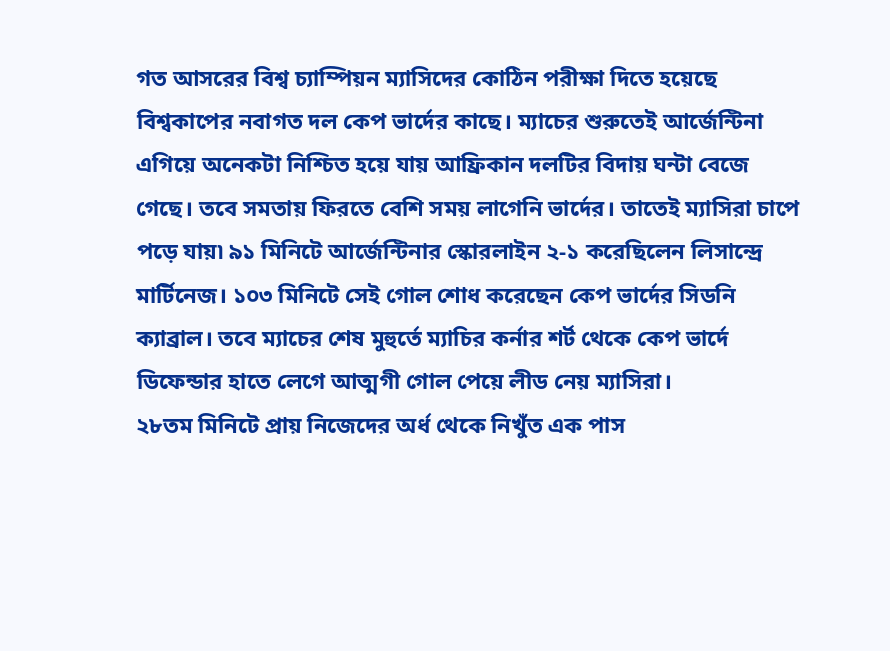গত আসরের বিশ্ব চ্যাম্পিয়ন ম্যাসিদের কোঠিন পরীক্ষা দিতে হয়েছে বিশ্বকাপের নবাগত দল কেপ ভার্দের কাছে। ম্যাচের শুরুতেই আর্জেন্টিনা এগিয়ে অনেকটা নিশ্চিত হয়ে যায় আফ্রিকান দলটির বিদায় ঘন্টা বেজে গেছে। তবে সমতায় ফিরতে বেশি সময় লাগেনি ভার্দের। তাতেই ম্যাসিরা চাপে পড়ে যায়৷ ৯১ মিনিটে আর্জেন্টিনার স্কোরলাইন ২-১ করেছিলেন লিসান্দ্রে মার্টিনেজ। ১০৩ মিনিটে সেই গোল শোধ করেছেন কেপ ভার্দের সিডনি ক্যাব্রাল। তবে ম্যাচের শেষ মুহুর্তে ম্যাচির কর্নার শর্ট থেকে কেপ ভার্দে ডিফেন্ডার হাতে লেগে আত্মগী গোল পেয়ে লীড নেয় ম্যাসিরা।
২৮তম মিনিটে প্রায় নিজেদের অর্ধ থেকে নিখুঁত এক পাস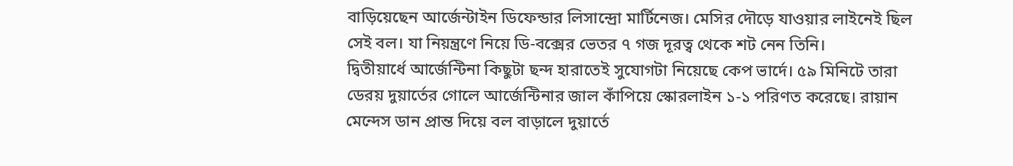বাড়িয়েছেন আর্জেন্টাইন ডিফেন্ডার লিসান্দ্রো মার্টিনেজ। মেসির দৌড়ে যাওয়ার লাইনেই ছিল সেই বল। যা নিয়ন্ত্রণে নিয়ে ডি-বক্সের ভেতর ৭ গজ দূরত্ব থেকে শট নেন তিনি।
দ্বিতীয়ার্ধে আর্জেন্টিনা কিছুটা ছন্দ হারাতেই সুযোগটা নিয়েছে কেপ ভার্দে। ৫৯ মিনিটে তারা ডেরয় দুয়ার্তের গোলে আর্জেন্টিনার জাল কাঁপিয়ে স্কোরলাইন ১-১ পরিণত করেছে। রায়ান মেন্দেস ডান প্রান্ত দিয়ে বল বাড়ালে দুয়ার্তে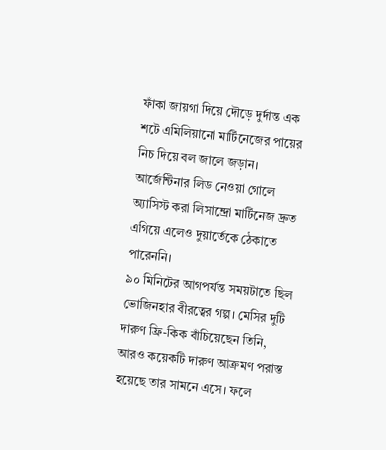ফাঁকা জায়গা দিয়ে দৌড়ে দুর্দান্ত এক শটে এমিলিয়ানো মার্টিনেজের পায়ের নিচ দিয়ে বল জালে জড়ান। আর্জেন্টিনার লিড নেওয়া গোলে অ্যাসিস্ট করা লিসান্দ্রো মার্টিনেজ দ্রুত এগিয়ে এলেও দুয়ার্তেকে ঠেকাতে পারেননি।
৯০ মিনিটের আগপর্যন্ত সময়টাতে ছিল ভোজিনহার বীরত্বের গল্প। মেসির দুটি দারুণ ফ্রি-কিক বাঁচিয়েছেন তিনি, আরও কয়েকটি দারুণ আক্রমণ পরাস্ত হয়েছে তার সামনে এসে। ফলে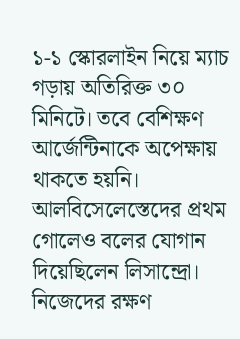১-১ স্কোরলাইন নিয়ে ম্যাচ গড়ায় অতিরিক্ত ৩০ মিনিটে। তবে বেশিক্ষণ আর্জেন্টিনাকে অপেক্ষায় থাকতে হয়নি। আলবিসেলেস্তেদের প্রথম গোলেও বলের যোগান দিয়েছিলেন লিসান্দ্রো। নিজেদের রক্ষণ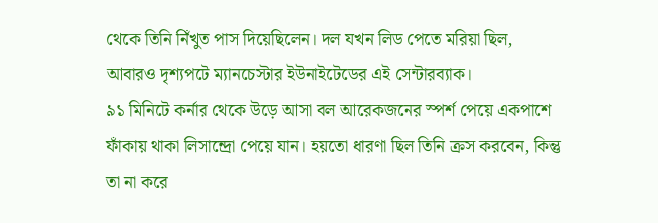থেকে তিনি নিঁখুত পাস দিয়েছিলেন। দল যখন লিড পেতে মরিয়া ছিল, আবারও দৃশ্যপটে ম্যানচেস্টার ইউনাইটেডের এই সেন্টারব্যাক।
৯১ মিনিটে কর্নার থেকে উড়ে আসা বল আরেকজনের স্পর্শ পেয়ে একপাশে ফাঁকায় থাকা লিসান্দ্রো পেয়ে যান। হয়তো ধারণা ছিল তিনি ক্রস করবেন, কিন্তু তা না করে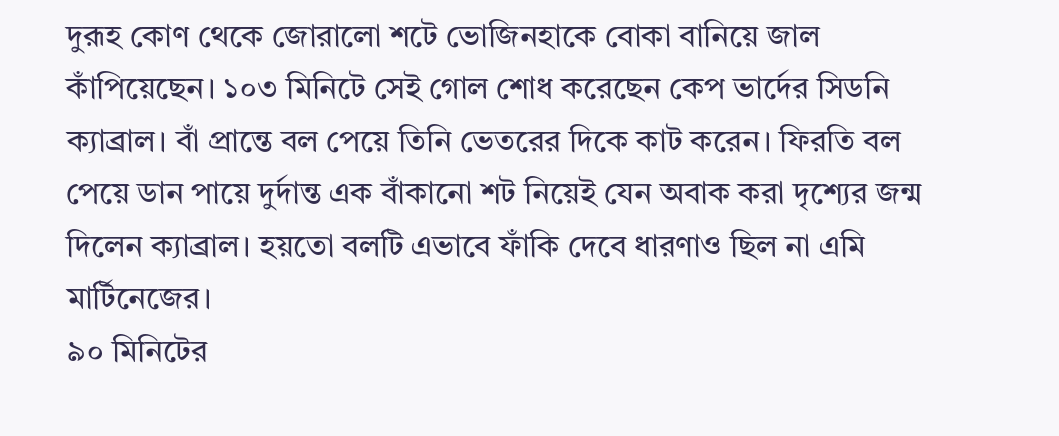দুরূহ কোণ থেকে জোরালো শটে ভোজিনহাকে বোকা বানিয়ে জাল কাঁপিয়েছেন। ১০৩ মিনিটে সেই গোল শোধ করেছেন কেপ ভার্দের সিডনি ক্যাব্রাল। বাঁ প্রান্তে বল পেয়ে তিনি ভেতরের দিকে কাট করেন। ফিরতি বল পেয়ে ডান পায়ে দুর্দান্ত এক বাঁকানো শট নিয়েই যেন অবাক করা দৃশ্যের জন্ম দিলেন ক্যাব্রাল। হয়তো বলটি এভাবে ফাঁকি দেবে ধারণাও ছিল না এমি মার্টিনেজের।
৯০ মিনিটের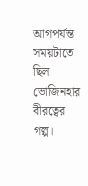আগপর্যন্ত সময়টাতে ছিল ভোজিনহার বীরত্বের গল্প।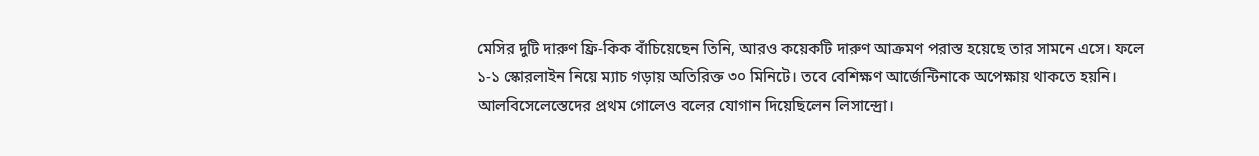মেসির দুটি দারুণ ফ্রি-কিক বাঁচিয়েছেন তিনি, আরও কয়েকটি দারুণ আক্রমণ পরাস্ত হয়েছে তার সামনে এসে। ফলে ১-১ স্কোরলাইন নিয়ে ম্যাচ গড়ায় অতিরিক্ত ৩০ মিনিটে। তবে বেশিক্ষণ আর্জেন্টিনাকে অপেক্ষায় থাকতে হয়নি। আলবিসেলেস্তেদের প্রথম গোলেও বলের যোগান দিয়েছিলেন লিসান্দ্রো।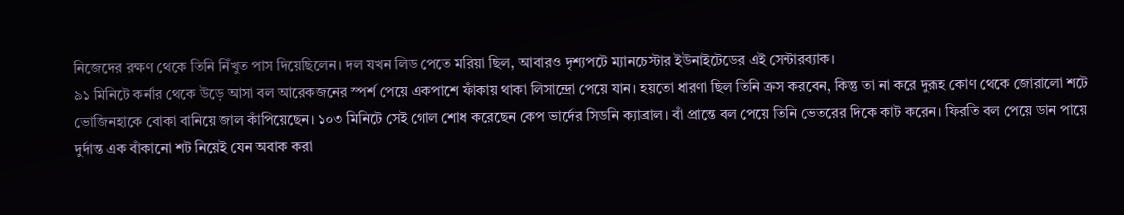নিজেদের রক্ষণ থেকে তিনি নিঁখুত পাস দিয়েছিলেন। দল যখন লিড পেতে মরিয়া ছিল, আবারও দৃশ্যপটে ম্যানচেস্টার ইউনাইটেডের এই সেন্টারব্যাক।
৯১ মিনিটে কর্নার থেকে উড়ে আসা বল আরেকজনের স্পর্শ পেয়ে একপাশে ফাঁকায় থাকা লিসান্দ্রো পেয়ে যান। হয়তো ধারণা ছিল তিনি ক্রস করবেন, কিন্তু তা না করে দুরূহ কোণ থেকে জোরালো শটে ভোজিনহাকে বোকা বানিয়ে জাল কাঁপিয়েছেন। ১০৩ মিনিটে সেই গোল শোধ করেছেন কেপ ভার্দের সিডনি ক্যাব্রাল। বাঁ প্রান্তে বল পেয়ে তিনি ভেতরের দিকে কাট করেন। ফিরতি বল পেয়ে ডান পায়ে দুর্দান্ত এক বাঁকানো শট নিয়েই যেন অবাক করা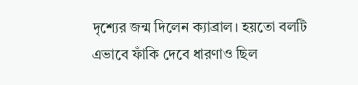দৃশ্যের জন্ম দিলেন ক্যাব্রাল। হয়তো বলটি এভাবে ফাঁকি দেবে ধারণাও ছিল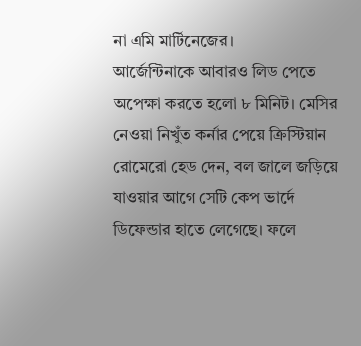না এমি মার্টিনেজের।
আর্জেন্টিনাকে আবারও লিড পেতে অপেক্ষা করতে হলো ৮ মিনিট। মেসির নেওয়া নিখুঁত কর্নার পেয়ে ক্রিস্টিয়ান রোমেরো হেড দেন, বল জালে জড়িয়ে যাওয়ার আগে সেটি কেপ ভার্দে ডিফেন্ডার হাতে লেগেছে। ফলে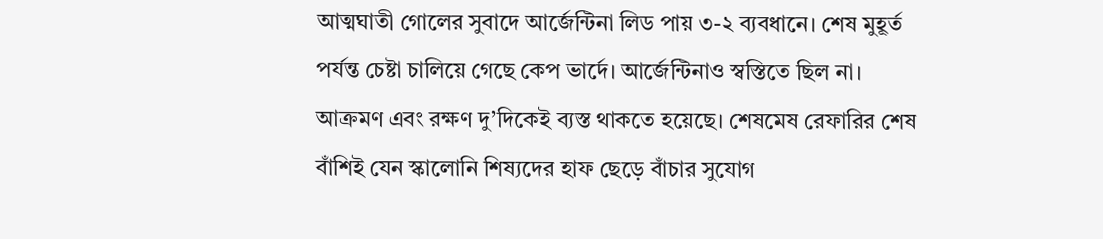আত্মঘাতী গোলের সুবাদে আর্জেন্টিনা লিড পায় ৩-২ ব্যবধানে। শেষ মুহূর্ত পর্যন্ত চেষ্টা চালিয়ে গেছে কেপ ভার্দে। আর্জেন্টিনাও স্বস্তিতে ছিল না। আক্রমণ এবং রক্ষণ দু’দিকেই ব্যস্ত থাকতে হয়েছে। শেষমেষ রেফারির শেষ বাঁশিই যেন স্কালোনি শিষ্যদের হাফ ছেড়ে বাঁচার সুযোগ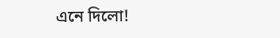এনে দিলো!